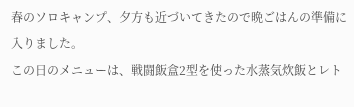春のソロキャンプ、夕方も近づいてきたので晩ごはんの準備に入りました。
この日のメニューは、戦闘飯盒2型を使った水蒸気炊飯とレト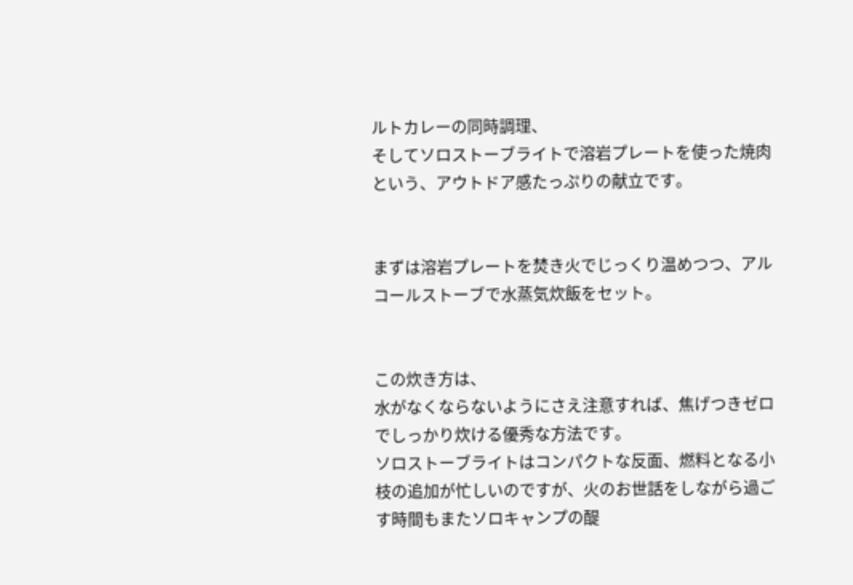ルトカレーの同時調理、
そしてソロストーブライトで溶岩プレートを使った焼肉という、アウトドア感たっぷりの献立です。


まずは溶岩プレートを焚き火でじっくり温めつつ、アルコールストーブで水蒸気炊飯をセット。


この炊き方は、
水がなくならないようにさえ注意すれば、焦げつきゼロでしっかり炊ける優秀な方法です。
ソロストーブライトはコンパクトな反面、燃料となる小枝の追加が忙しいのですが、火のお世話をしながら過ごす時間もまたソロキャンプの醍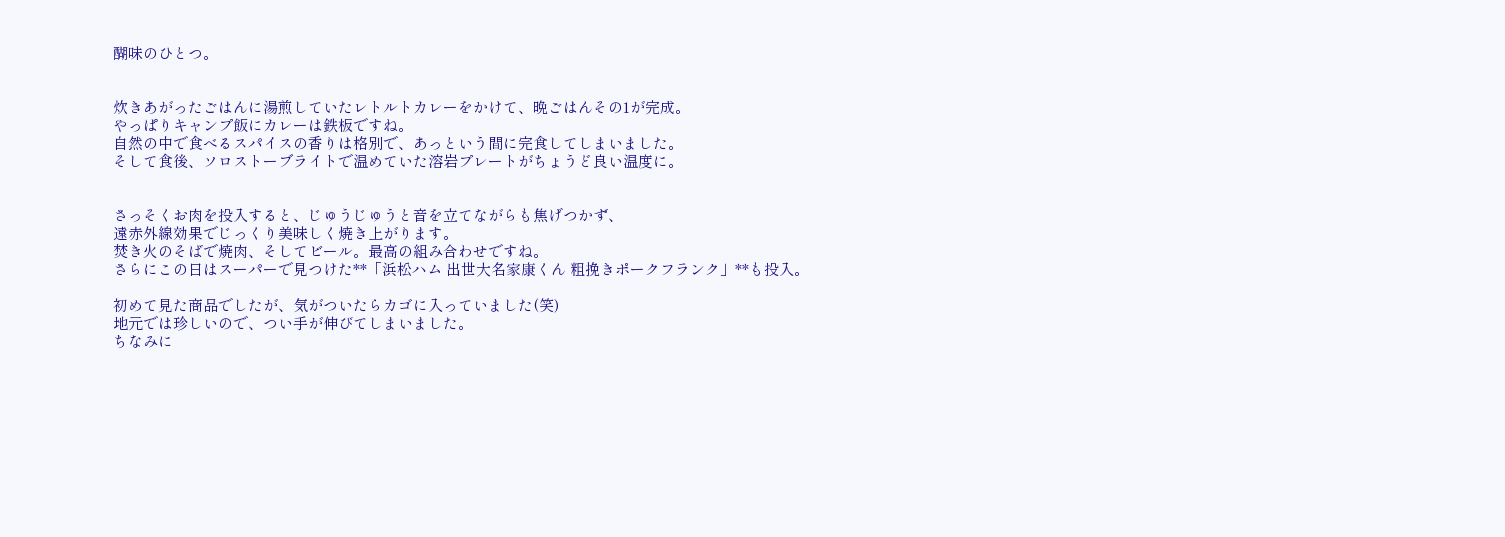醐味のひとつ。


炊きあがったごはんに湯煎していたレトルトカレーをかけて、晩ごはんその1が完成。
やっぱりキャンプ飯にカレーは鉄板ですね。
自然の中で食べるスパイスの香りは格別で、あっという間に完食してしまいました。
そして食後、ソロストーブライトで温めていた溶岩プレートがちょうど良い温度に。


さっそくお肉を投入すると、じゅうじゅうと音を立てながらも焦げつかず、
遠赤外線効果でじっくり美味しく焼き上がります。
焚き火のそばで焼肉、そしてビール。最高の組み合わせですね。
さらにこの日はスーパーで見つけた**「浜松ハム 出世大名家康くん 粗挽きポークフランク」**も投入。

初めて見た商品でしたが、気がついたらカゴに入っていました(笑)
地元では珍しいので、つい手が伸びてしまいました。
ちなみに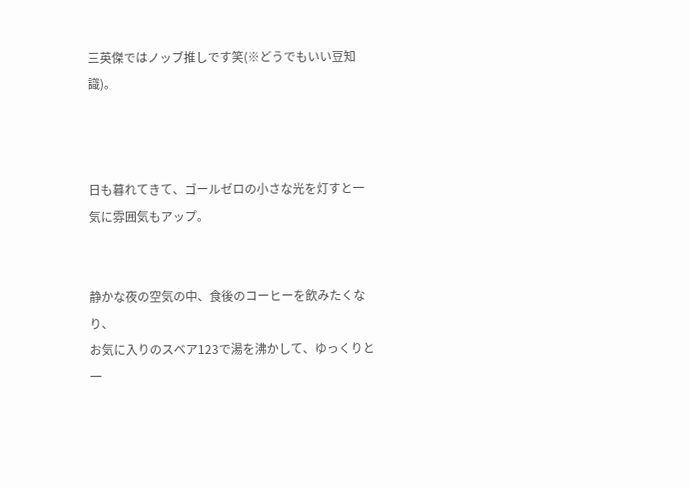三英傑ではノッブ推しです笑(※どうでもいい豆知識)。



日も暮れてきて、ゴールゼロの小さな光を灯すと一気に雰囲気もアップ。


静かな夜の空気の中、食後のコーヒーを飲みたくなり、
お気に入りのスベア123で湯を沸かして、ゆっくりと一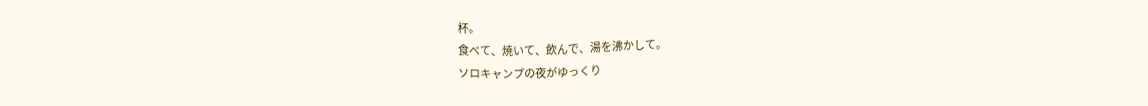杯。
食べて、焼いて、飲んで、湯を沸かして。
ソロキャンプの夜がゆっくり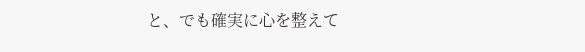と、でも確実に心を整えて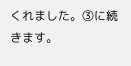くれました。③に続きます。